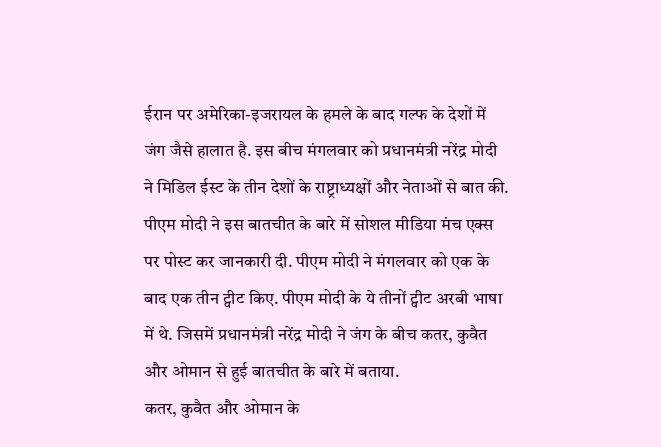ईरान पर अमेरिका-इजरायल के हमले के बाद गल्फ के देशों में जंग जैसे हालात है. इस बीच मंगलवार को प्रधानमंत्री नरेंद्र मोदी ने मिडिल ईस्ट के तीन देशों के राष्ट्राध्यक्षों और नेताओं से बात की. पीएम मोदी ने इस बातचीत के बारे में सोशल मीडिया मंच एक्स पर पोस्ट कर जानकारी दी. पीएम मोदी ने मंगलवार को एक के बाद एक तीन ट्वीट किए. पीएम मोदी के ये तीनों ट्वीट अरबी भाषा में थे. जिसमें प्रधानमंत्री नरेंद्र मोदी ने जंग के बीच कतर, कुवैत और ओमान से हुई बातचीत के बारे में बताया.
कतर, कुवैत और ओमान के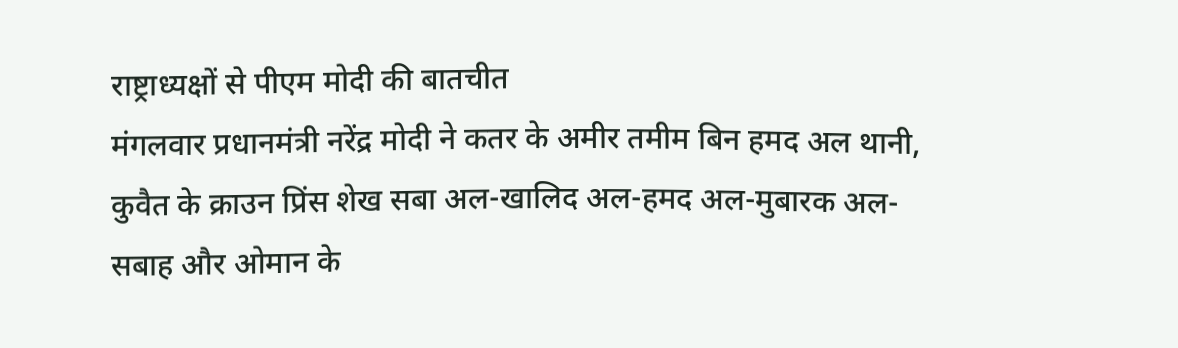राष्ट्राध्यक्षों से पीएम मोदी की बातचीत
मंगलवार प्रधानमंत्री नरेंद्र मोदी ने कतर के अमीर तमीम बिन हमद अल थानी, कुवैत के क्राउन प्रिंस शेख सबा अल-खालिद अल-हमद अल-मुबारक अल-सबाह और ओमान के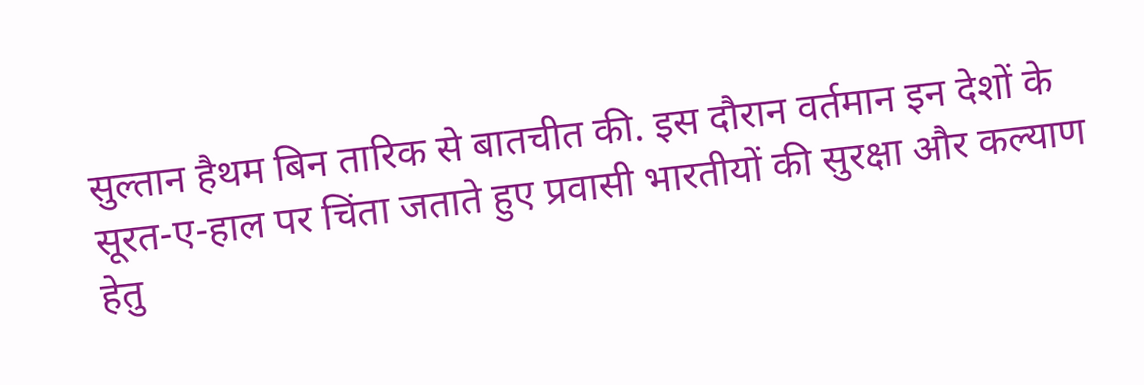सुल्तान हैथम बिन तारिक से बातचीत की. इस दौरान वर्तमान इन देशों के सूरत-ए-हाल पर चिंता जताते हुए प्रवासी भारतीयों की सुरक्षा और कल्याण हेतु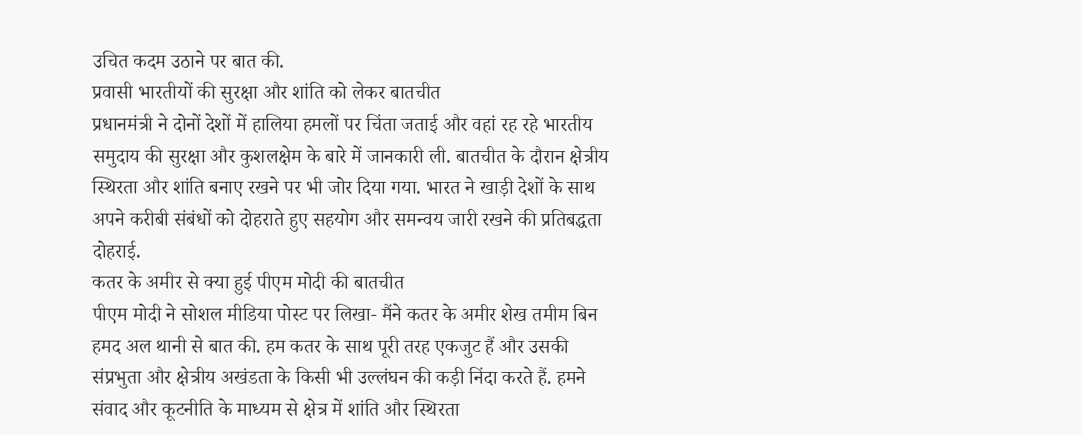उचित कदम उठाने पर बात की.
प्रवासी भारतीयों की सुरक्षा और शांति को लेकर बातचीत
प्रधानमंत्री ने दोनों देशों में हालिया हमलों पर चिंता जताई और वहां रह रहे भारतीय समुदाय की सुरक्षा और कुशलक्षेम के बारे में जानकारी ली. बातचीत के दौरान क्षेत्रीय स्थिरता और शांति बनाए रखने पर भी जोर दिया गया. भारत ने खाड़ी देशों के साथ अपने करीबी संबंधों को दोहराते हुए सहयोग और समन्वय जारी रखने की प्रतिबद्धता दोहराई.
कतर के अमीर से क्या हुई पीएम मोदी की बातचीत
पीएम मोदी ने सोशल मीडिया पोस्ट पर लिखा- मैंने कतर के अमीर शेख तमीम बिन हमद अल थानी से बात की. हम कतर के साथ पूरी तरह एकजुट हैं और उसकी संप्रभुता और क्षेत्रीय अखंडता के किसी भी उल्लंघन की कड़ी निंदा करते हैं. हमने संवाद और कूटनीति के माध्यम से क्षेत्र में शांति और स्थिरता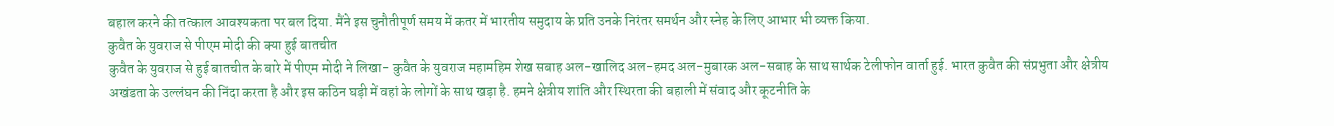बहाल करने की तत्काल आवश्यकता पर बल दिया. मैंने इस चुनौतीपूर्ण समय में कतर में भारतीय समुदाय के प्रति उनके निरंतर समर्थन और स्नेह के लिए आभार भी व्यक्त किया.
कुवैत के युवराज से पीएम मोदी की क्या हुई बातचीत
कुवैत के युवराज से हुई बातचीत के बारे में पीएम मोदी ने लिखा- कुवैत के युवराज महामहिम शेख सबाह अल-खालिद अल-हमद अल-मुबारक अल-सबाह के साथ सार्थक टेलीफोन वार्ता हुई. भारत कुवैत की संप्रभुता और क्षेत्रीय अखंडता के उल्लंघन की निंदा करता है और इस कठिन घड़ी में वहां के लोगों के साथ खड़ा है. हमने क्षेत्रीय शांति और स्थिरता की बहाली में संवाद और कूटनीति के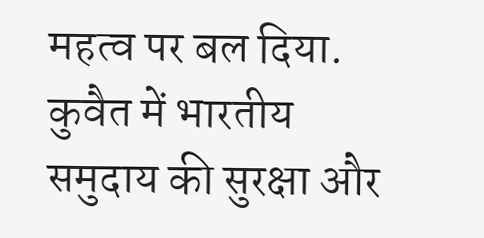महत्व पर बल दिया. कुवैत में भारतीय समुदाय की सुरक्षा और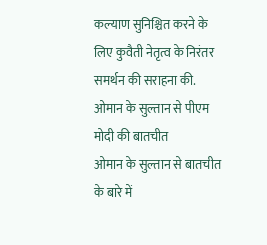कल्याण सुनिश्चित करने के लिए कुवैती नेतृत्व के निरंतर समर्थन की सराहना की.
ओमान के सुल्तान से पीएम मोदी की बातचीत
ओमान के सुल्तान से बातचीत के बारे में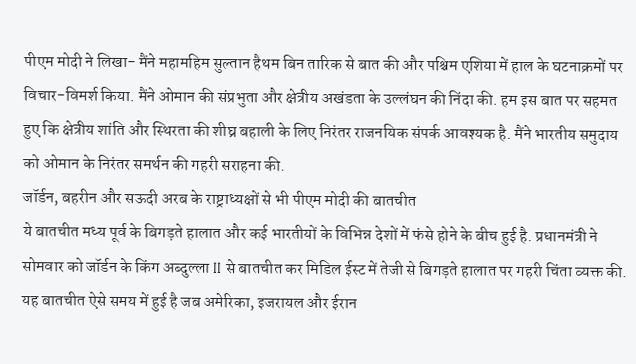पीएम मोदी ने लिखा- मैंने महामहिम सुल्तान हैथम बिन तारिक से बात की और पश्चिम एशिया में हाल के घटनाक्रमों पर विचार-विमर्श किया. मैंने ओमान की संप्रभुता और क्षेत्रीय अखंडता के उल्लंघन की निंदा की. हम इस बात पर सहमत हुए कि क्षेत्रीय शांति और स्थिरता की शीघ्र बहाली के लिए निरंतर राजनयिक संपर्क आवश्यक है. मैंने भारतीय समुदाय को ओमान के निरंतर समर्थन की गहरी सराहना की.
जॉर्डन, बहरीन और सऊदी अरब के राष्ट्राध्यक्षों से भी पीएम मोदी की बातचीत
ये बातचीत मध्य पूर्व के बिगड़ते हालात और कई भारतीयों के विभिन्न देशों में फंसे होने के बीच हुई है. प्रधानमंत्री ने सोमवार को जॉर्डन के किंग अब्दुल्ला II से बातचीत कर मिडिल ईस्ट में तेजी से बिगड़ते हालात पर गहरी चिंता व्यक्त की. यह बातचीत ऐसे समय में हुई है जब अमेरिका, इजरायल और ईरान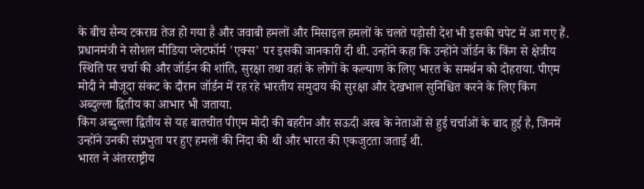के बीच सैन्य टकराव तेज हो गया है और जवाबी हमलों और मिसाइल हमलों के चलते पड़ोसी देश भी इसकी चपेट में आ गए हैं.
प्रधानमंत्री ने सोशल मीडिया प्लेटफॉर्म 'एक्स' पर इसकी जानकारी दी थी. उन्होंने कहा कि उन्होंने जॉर्डन के किंग से क्षेत्रीय स्थिति पर चर्चा की और जॉर्डन की शांति, सुरक्षा तथा वहां के लोगों के कल्याण के लिए भारत के समर्थन को दोहराया. पीएम मोदी ने मौजूदा संकट के दौरान जॉर्डन में रह रहे भारतीय समुदाय की सुरक्षा और देखभाल सुनिश्चित करने के लिए किंग अब्दुल्ला द्वितीय का आभार भी जताया.
किंग अब्दुल्ला द्वितीय से यह बातचीत पीएम मोदी की बहरीन और सऊदी अरब के नेताओं से हुई चर्चाओं के बाद हुई है, जिनमें उन्होंने उनकी संप्रभुता पर हुए हमलों की निंदा की थी और भारत की एकजुटता जताई थी.
भारत ने अंतरराष्ट्रीय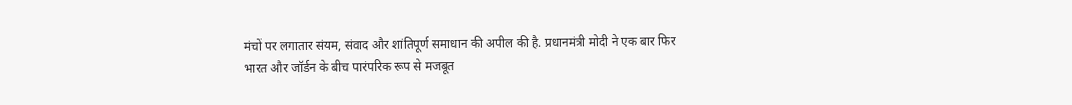मंचों पर लगातार संयम, संवाद और शांतिपूर्ण समाधान की अपील की है. प्रधानमंत्री मोदी ने एक बार फिर भारत और जॉर्डन के बीच पारंपरिक रूप से मजबूत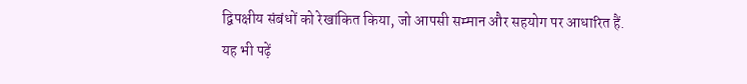द्विपक्षीय संबंधों को रेखांकित किया, जो आपसी सम्मान और सहयोग पर आधारित हैं.
यह भी पढ़ें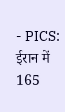- PICS: ईरान में 165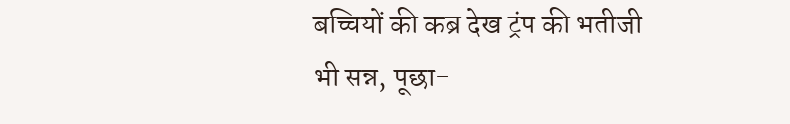बच्चियों की कब्र देख ट्रंप की भतीजी भी सन्न, पूछा-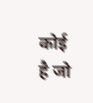कोई है जो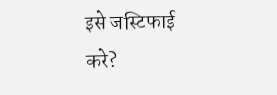इसे जस्टिफाई करे?